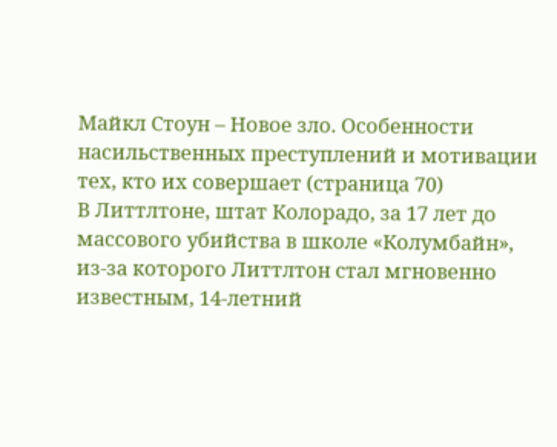Майкл Стоун – Новое зло. Особенности насильственных преступлений и мотивации тех, кто их совершает (страница 70)
В Литтлтоне, штат Колорадо, за 17 лет до массового убийства в школе «Колумбайн», из-за которого Литтлтон стал мгновенно известным, 14-летний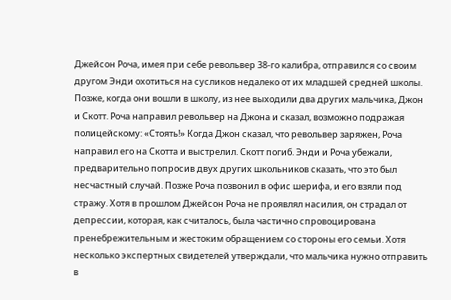Джейсон Роча, имея при себе револьвер 38-го калибра, отправился со своим другом Энди охотиться на сусликов недалеко от их младшей средней школы. Позже, когда они вошли в школу, из нее выходили два других мальчика, Джон и Скотт. Роча направил револьвер на Джона и сказал, возможно подражая полицейскому: «Стоять!» Когда Джон сказал, что револьвер заряжен, Роча направил его на Скотта и выстрелил. Скотт погиб. Энди и Роча убежали, предварительно попросив двух других школьников сказать, что это был несчастный случай. Позже Роча позвонил в офис шерифа, и его взяли под стражу. Хотя в прошлом Джейсон Роча не проявлял насилия, он страдал от депрессии, которая, как считалось, была частично спровоцирована пренебрежительным и жестоким обращением со стороны его семьи. Хотя несколько экспертных свидетелей утверждали, что мальчика нужно отправить в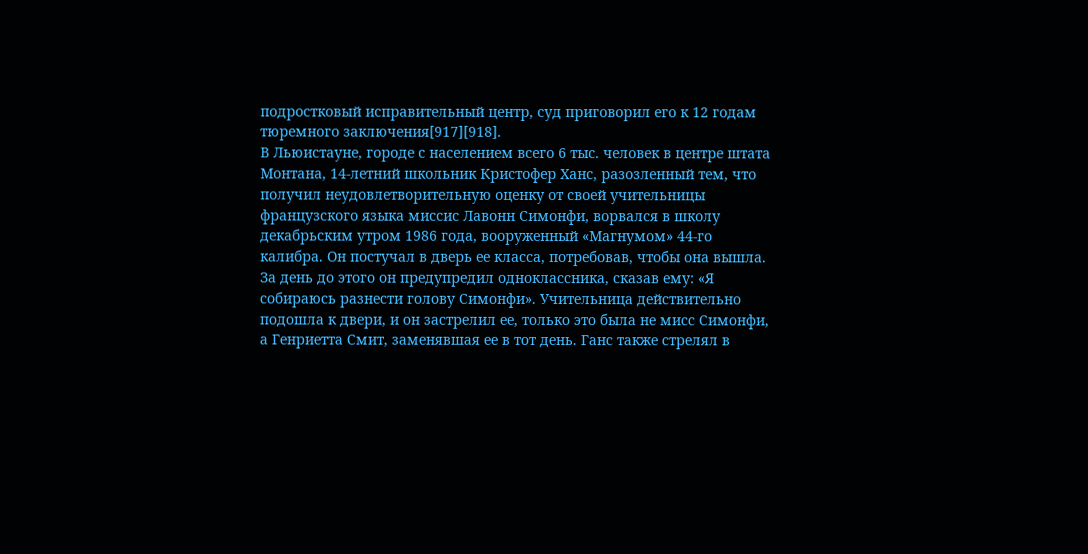подростковый исправительный центр, суд приговорил его к 12 годам тюремного заключения[917][918].
В Льюистауне, городе с населением всего 6 тыс. человек в центре штата Монтана, 14-летний школьник Кристофер Ханс, разозленный тем, что получил неудовлетворительную оценку от своей учительницы французского языка миссис Лавонн Симонфи, ворвался в школу декабрьским утром 1986 года, вооруженный «Магнумом» 44-го калибра. Он постучал в дверь ее класса, потребовав, чтобы она вышла. За день до этого он предупредил одноклассника, сказав ему: «Я собираюсь разнести голову Симонфи». Учительница действительно подошла к двери, и он застрелил ее, только это была не мисс Симонфи, а Генриетта Смит, заменявшая ее в тот день. Ганс также стрелял в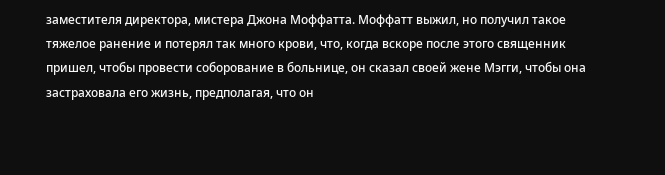заместителя директора, мистера Джона Моффатта. Моффатт выжил, но получил такое тяжелое ранение и потерял так много крови, что, когда вскоре после этого священник пришел, чтобы провести соборование в больнице, он сказал своей жене Мэгги, чтобы она застраховала его жизнь, предполагая, что он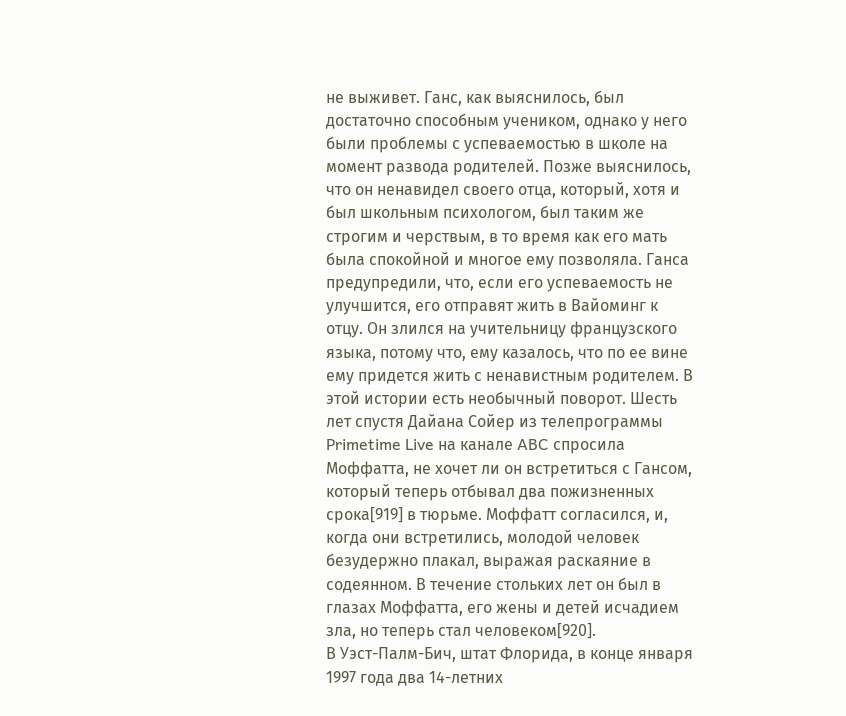не выживет. Ганс, как выяснилось, был достаточно способным учеником, однако у него были проблемы с успеваемостью в школе на момент развода родителей. Позже выяснилось, что он ненавидел своего отца, который, хотя и был школьным психологом, был таким же строгим и черствым, в то время как его мать была спокойной и многое ему позволяла. Ганса предупредили, что, если его успеваемость не улучшится, его отправят жить в Вайоминг к отцу. Он злился на учительницу французского языка, потому что, ему казалось, что по ее вине ему придется жить с ненавистным родителем. В этой истории есть необычный поворот. Шесть лет спустя Дайана Сойер из телепрограммы Primetime Live на канале ABC спросила Моффатта, не хочет ли он встретиться с Гансом, который теперь отбывал два пожизненных срока[919] в тюрьме. Моффатт согласился, и, когда они встретились, молодой человек безудержно плакал, выражая раскаяние в содеянном. В течение стольких лет он был в глазах Моффатта, его жены и детей исчадием зла, но теперь стал человеком[920].
В Уэст-Палм-Бич, штат Флорида, в конце января 1997 года два 14-летних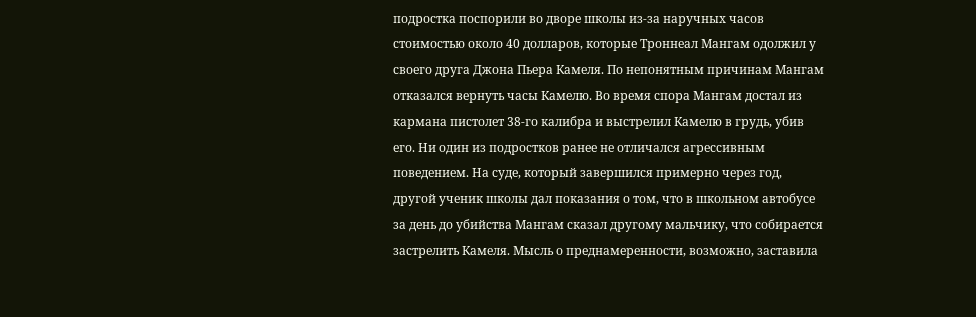подростка поспорили во дворе школы из-за наручных часов стоимостью около 40 долларов, которые Троннеал Мангам одолжил у своего друга Джона Пьера Камеля. По непонятным причинам Мангам отказался вернуть часы Камелю. Во время спора Мангам достал из кармана пистолет 38-го калибра и выстрелил Камелю в грудь, убив его. Ни один из подростков ранее не отличался агрессивным поведением. На суде, который завершился примерно через год, другой ученик школы дал показания о том, что в школьном автобусе за день до убийства Мангам сказал другому мальчику, что собирается застрелить Камеля. Мысль о преднамеренности, возможно, заставила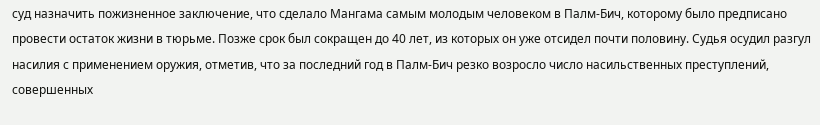суд назначить пожизненное заключение, что сделало Мангама самым молодым человеком в Палм-Бич, которому было предписано провести остаток жизни в тюрьме. Позже срок был сокращен до 40 лет, из которых он уже отсидел почти половину. Судья осудил разгул насилия с применением оружия, отметив, что за последний год в Палм-Бич резко возросло число насильственных преступлений, совершенных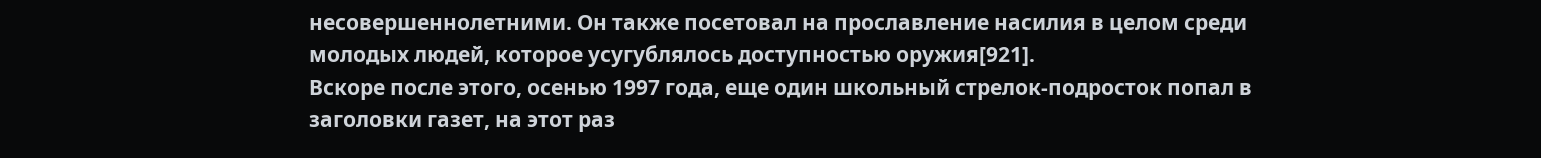несовершеннолетними. Он также посетовал на прославление насилия в целом среди молодых людей, которое усугублялось доступностью оружия[921].
Вскоре после этого, осенью 1997 года, еще один школьный стрелок-подросток попал в заголовки газет, на этот раз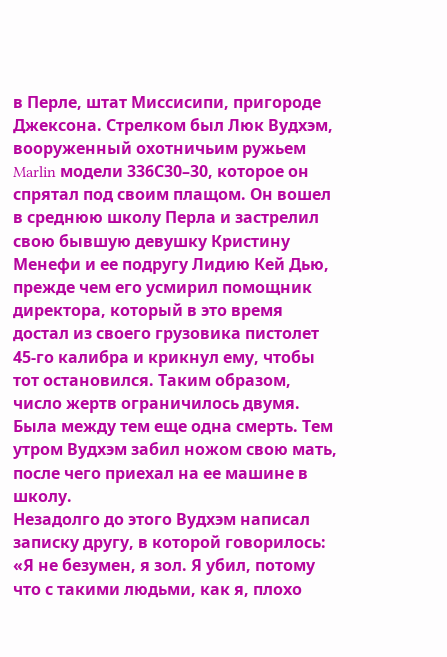в Перле, штат Миссисипи, пригороде Джексона. Стрелком был Люк Вудхэм, вооруженный охотничьим ружьем Marlin модели 336С30–30, которое он спрятал под своим плащом. Он вошел в среднюю школу Перла и застрелил свою бывшую девушку Кристину Менефи и ее подругу Лидию Кей Дью, прежде чем его усмирил помощник директора, который в это время достал из своего грузовика пистолет 45-го калибра и крикнул ему, чтобы тот остановился. Таким образом, число жертв ограничилось двумя. Была между тем еще одна смерть. Тем утром Вудхэм забил ножом свою мать, после чего приехал на ее машине в школу.
Незадолго до этого Вудхэм написал записку другу, в которой говорилось: «Я не безумен, я зол. Я убил, потому что с такими людьми, как я, плохо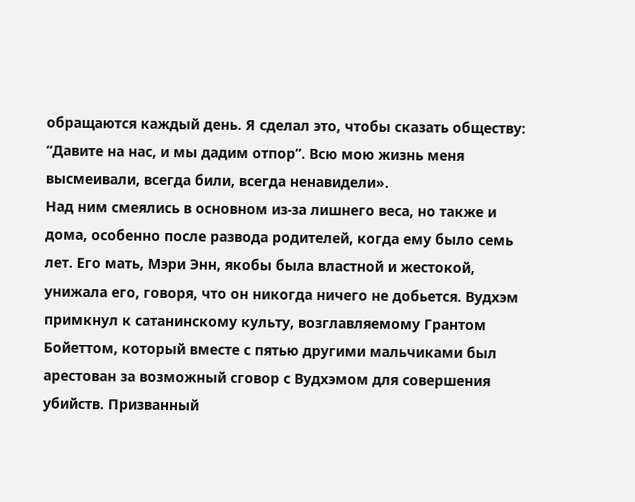обращаются каждый день. Я сделал это, чтобы сказать обществу: “Давите на нас, и мы дадим отпор”. Всю мою жизнь меня высмеивали, всегда били, всегда ненавидели».
Над ним смеялись в основном из-за лишнего веса, но также и дома, особенно после развода родителей, когда ему было семь лет. Его мать, Мэри Энн, якобы была властной и жестокой, унижала его, говоря, что он никогда ничего не добьется. Вудхэм примкнул к сатанинскому культу, возглавляемому Грантом Бойеттом, который вместе с пятью другими мальчиками был арестован за возможный сговор с Вудхэмом для совершения убийств. Призванный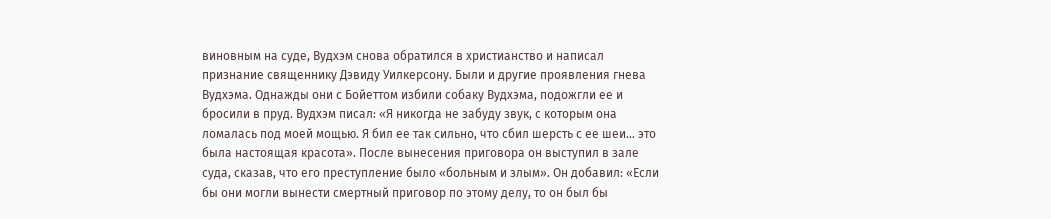виновным на суде, Вудхэм снова обратился в христианство и написал признание священнику Дэвиду Уилкерсону. Были и другие проявления гнева Вудхэма. Однажды они с Бойеттом избили собаку Вудхэма, подожгли ее и бросили в пруд. Вудхэм писал: «Я никогда не забуду звук, с которым она ломалась под моей мощью. Я бил ее так сильно, что сбил шерсть с ее шеи… это была настоящая красота». После вынесения приговора он выступил в зале суда, сказав, что его преступление было «больным и злым». Он добавил: «Если бы они могли вынести смертный приговор по этому делу, то он был бы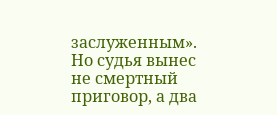заслуженным». Но судья вынес не смертный приговор, а два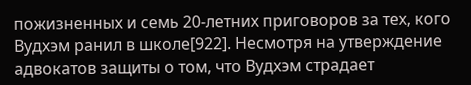пожизненных и семь 20-летних приговоров за тех, кого Вудхэм ранил в школе[922]. Несмотря на утверждение адвокатов защиты о том, что Вудхэм страдает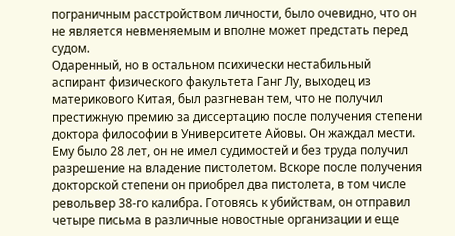пограничным расстройством личности, было очевидно, что он не является невменяемым и вполне может предстать перед судом.
Одаренный, но в остальном психически нестабильный аспирант физического факультета Ганг Лу, выходец из материкового Китая, был разгневан тем, что не получил престижную премию за диссертацию после получения степени доктора философии в Университете Айовы. Он жаждал мести. Ему было 28 лет, он не имел судимостей и без труда получил разрешение на владение пистолетом. Вскоре после получения докторской степени он приобрел два пистолета, в том числе револьвер 38-го калибра. Готовясь к убийствам, он отправил четыре письма в различные новостные организации и еще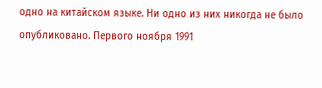одно на китайском языке. Ни одно из них никогда не было опубликовано. Первого ноября 1991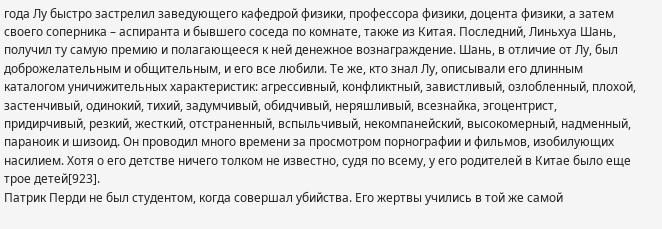года Лу быстро застрелил заведующего кафедрой физики, профессора физики, доцента физики, а затем своего соперника – аспиранта и бывшего соседа по комнате, также из Китая. Последний, Линьхуа Шань, получил ту самую премию и полагающееся к ней денежное вознаграждение. Шань, в отличие от Лу, был доброжелательным и общительным, и его все любили. Те же, кто знал Лу, описывали его длинным каталогом уничижительных характеристик: агрессивный, конфликтный, завистливый, озлобленный, плохой, застенчивый, одинокий, тихий, задумчивый, обидчивый, неряшливый, всезнайка, эгоцентрист, придирчивый, резкий, жесткий, отстраненный, вспыльчивый, некомпанейский, высокомерный, надменный, параноик и шизоид. Он проводил много времени за просмотром порнографии и фильмов, изобилующих насилием. Хотя о его детстве ничего толком не известно, судя по всему, у его родителей в Китае было еще трое детей[923].
Патрик Перди не был студентом, когда совершал убийства. Его жертвы учились в той же самой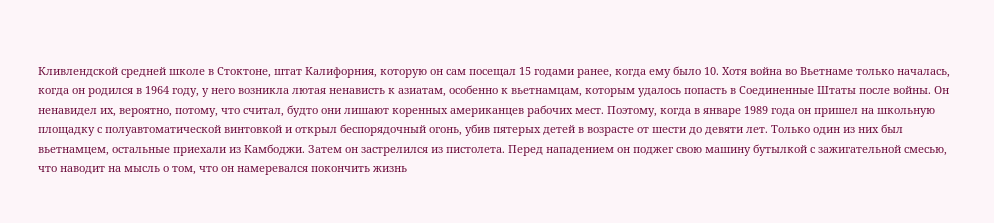Кливлендской средней школе в Стоктоне, штат Калифорния, которую он сам посещал 15 годами ранее, когда ему было 10. Хотя война во Вьетнаме только началась, когда он родился в 1964 году, у него возникла лютая ненависть к азиатам, особенно к вьетнамцам, которым удалось попасть в Соединенные Штаты после войны. Он ненавидел их, вероятно, потому, что считал, будто они лишают коренных американцев рабочих мест. Поэтому, когда в январе 1989 года он пришел на школьную площадку с полуавтоматической винтовкой и открыл беспорядочный огонь, убив пятерых детей в возрасте от шести до девяти лет. Только один из них был вьетнамцем, остальные приехали из Камбоджи. Затем он застрелился из пистолета. Перед нападением он поджег свою машину бутылкой с зажигательной смесью, что наводит на мысль о том, что он намеревался покончить жизнь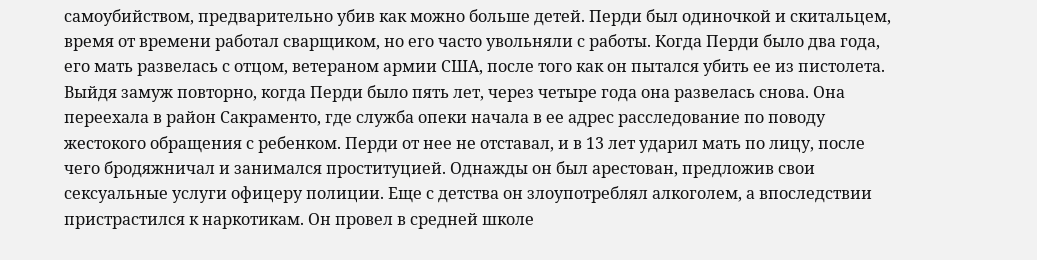самоубийством, предварительно убив как можно больше детей. Перди был одиночкой и скитальцем, время от времени работал сварщиком, но его часто увольняли с работы. Когда Перди было два года, его мать развелась с отцом, ветераном армии США, после того как он пытался убить ее из пистолета. Выйдя замуж повторно, когда Перди было пять лет, через четыре года она развелась снова. Она переехала в район Сакраменто, где служба опеки начала в ее адрес расследование по поводу жестокого обращения с ребенком. Перди от нее не отставал, и в 13 лет ударил мать по лицу, после чего бродяжничал и занимался проституцией. Однажды он был арестован, предложив свои сексуальные услуги офицеру полиции. Еще с детства он злоупотреблял алкоголем, а впоследствии пристрастился к наркотикам. Он провел в средней школе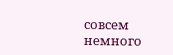совсем немного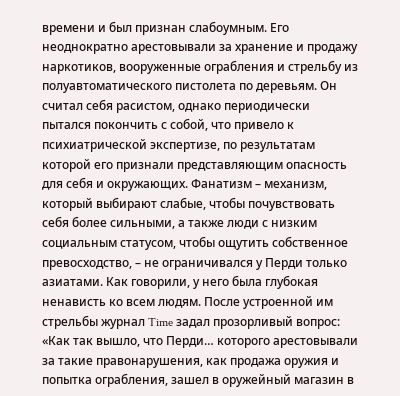времени и был признан слабоумным. Его неоднократно арестовывали за хранение и продажу наркотиков, вооруженные ограбления и стрельбу из полуавтоматического пистолета по деревьям. Он считал себя расистом, однако периодически пытался покончить с собой, что привело к психиатрической экспертизе, по результатам которой его признали представляющим опасность для себя и окружающих. Фанатизм – механизм, который выбирают слабые, чтобы почувствовать себя более сильными, а также люди с низким социальным статусом, чтобы ощутить собственное превосходство, – не ограничивался у Перди только азиатами. Как говорили, у него была глубокая ненависть ко всем людям. После устроенной им стрельбы журнал Time задал прозорливый вопрос: «Как так вышло, что Перди… которого арестовывали за такие правонарушения, как продажа оружия и попытка ограбления, зашел в оружейный магазин в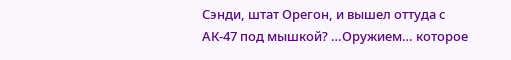Сэнди, штат Орегон, и вышел оттуда с АК-47 под мышкой? …Оружием… которое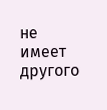не имеет другого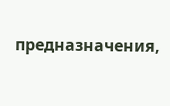предназначения,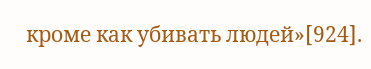кроме как убивать людей»[924].